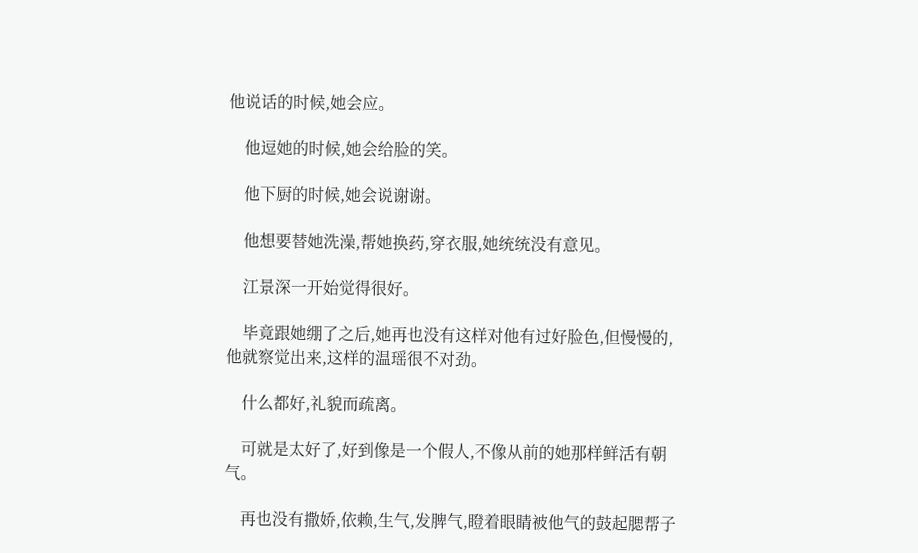他说话的时候,她会应。

    他逗她的时候,她会给脸的笑。

    他下厨的时候,她会说谢谢。

    他想要替她洗澡,帮她换药,穿衣服,她统统没有意见。

    江景深一开始觉得很好。

    毕竟跟她绷了之后,她再也没有这样对他有过好脸色,但慢慢的,他就察觉出来,这样的温瑶很不对劲。

    什么都好,礼貌而疏离。

    可就是太好了,好到像是一个假人,不像从前的她那样鲜活有朝气。

    再也没有撒娇,依赖,生气,发脾气,瞪着眼睛被他气的鼓起腮帮子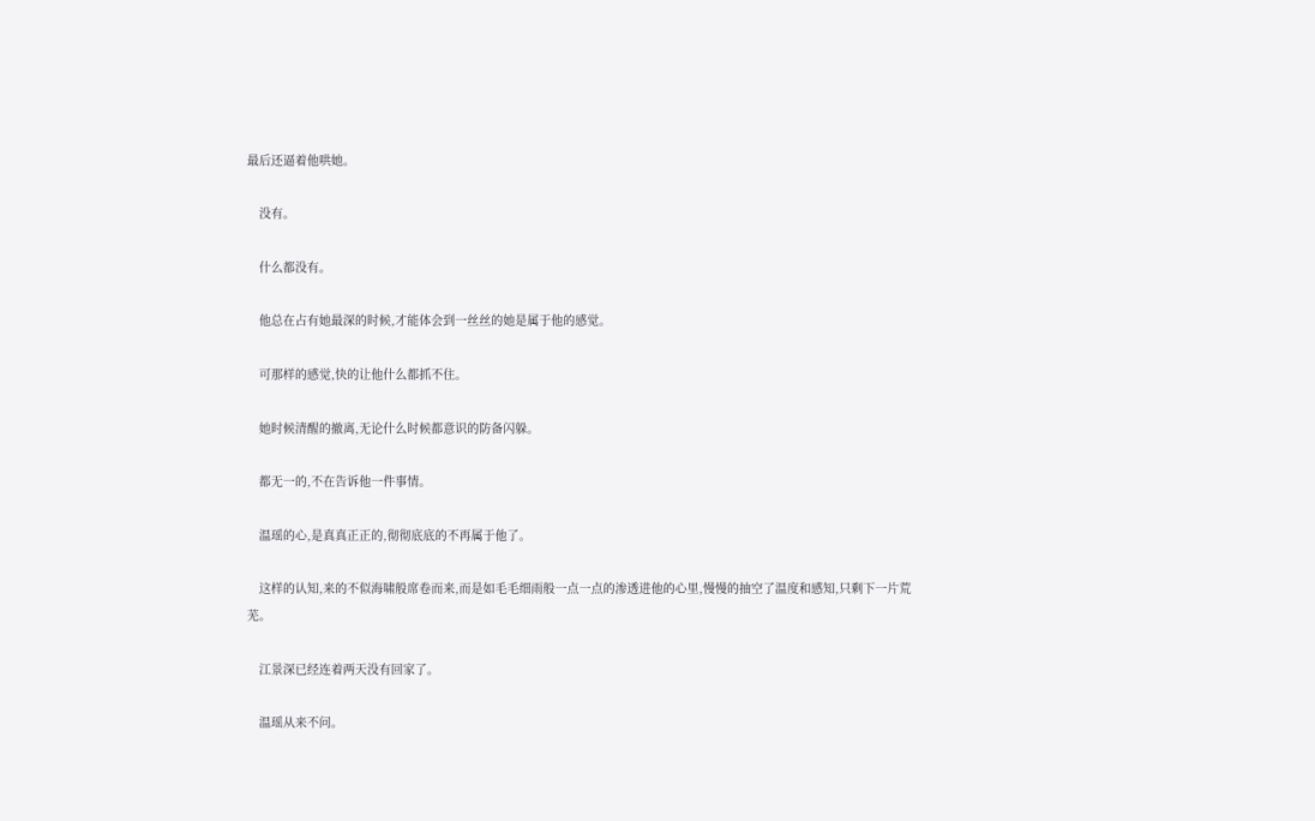最后还逼着他哄她。

    没有。

    什么都没有。

    他总在占有她最深的时候,才能体会到一丝丝的她是属于他的感觉。

    可那样的感觉,快的让他什么都抓不住。

    她时候清醒的撤离,无论什么时候都意识的防备闪躲。

    都无一的,不在告诉他一件事情。

    温瑶的心,是真真正正的,彻彻底底的不再属于他了。

    这样的认知,来的不似海啸般席卷而来,而是如毛毛细雨般一点一点的渗透进他的心里,慢慢的抽空了温度和感知,只剩下一片荒芜。

    江景深已经连着两天没有回家了。

    温瑶从来不问。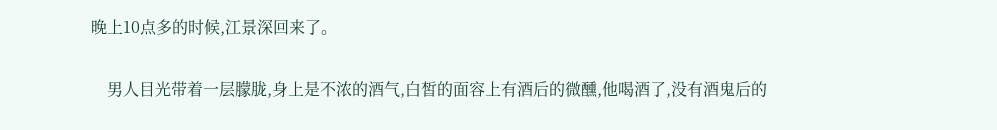晚上10点多的时候,江景深回来了。

    男人目光带着一层朦胧,身上是不浓的酒气,白皙的面容上有酒后的微醺,他喝酒了,没有酒鬼后的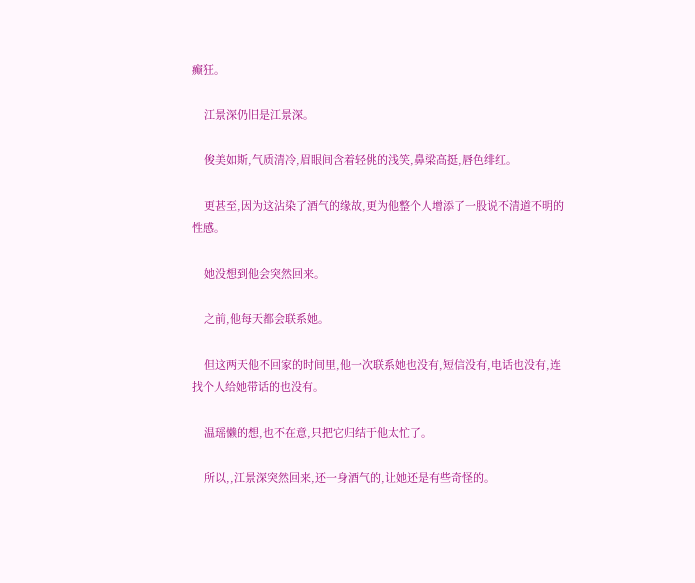癫狂。

    江景深仍旧是江景深。

    俊美如斯,气质清冷,眉眼间含着轻佻的浅笑,鼻梁高挺,唇色绯红。

    更甚至,因为这沾染了酒气的缘故,更为他整个人增添了一股说不清道不明的性感。

    她没想到他会突然回来。

    之前,他每天都会联系她。

    但这两天他不回家的时间里,他一次联系她也没有,短信没有,电话也没有,连找个人给她带话的也没有。

    温瑶懒的想,也不在意,只把它归结于他太忙了。

    所以,,江景深突然回来,还一身酒气的,让她还是有些奇怪的。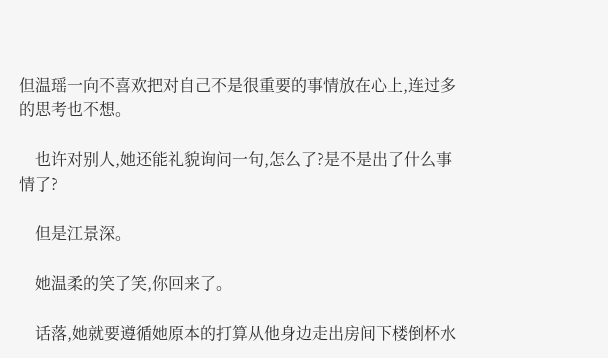但温瑶一向不喜欢把对自己不是很重要的事情放在心上,连过多的思考也不想。

    也许对别人,她还能礼貌询问一句,怎么了?是不是出了什么事情了?

    但是江景深。

    她温柔的笑了笑,你回来了。

    话落,她就要遵循她原本的打算从他身边走出房间下楼倒杯水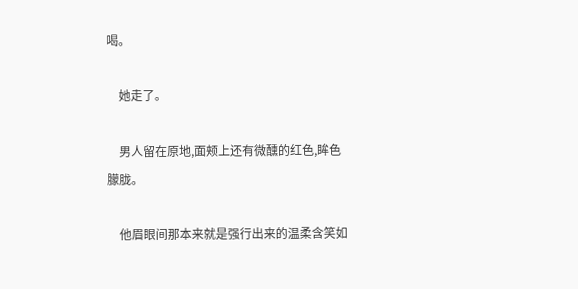喝。

    她走了。

    男人留在原地,面颊上还有微醺的红色,眸色朦胧。

    他眉眼间那本来就是强行出来的温柔含笑如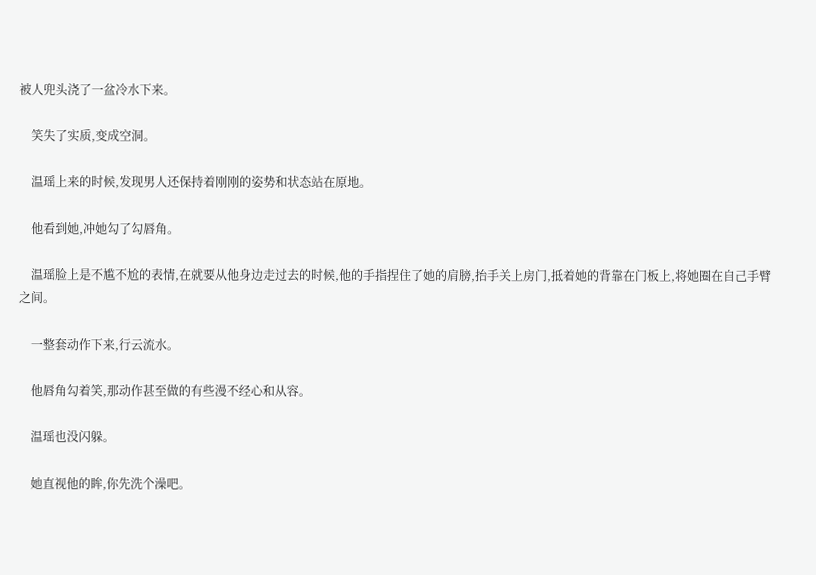被人兜头浇了一盆冷水下来。

    笑失了实质,变成空洞。

    温瑶上来的时候,发现男人还保持着刚刚的姿势和状态站在原地。

    他看到她,冲她勾了勾唇角。

    温瑶脸上是不尴不尬的表情,在就要从他身边走过去的时候,他的手指捏住了她的肩膀,抬手关上房门,抵着她的背靠在门板上,将她圈在自己手臂之间。

    一整套动作下来,行云流水。

    他唇角勾着笑,那动作甚至做的有些漫不经心和从容。

    温瑶也没闪躲。

    她直视他的眸,你先洗个澡吧。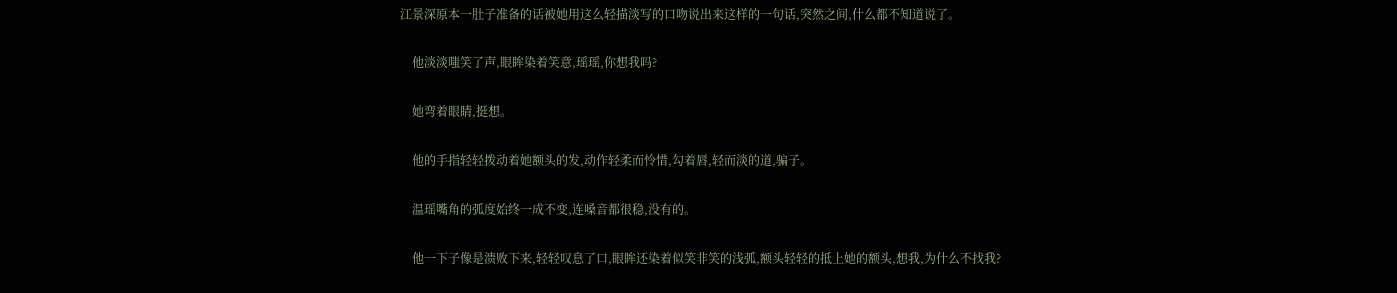江景深原本一肚子准备的话被她用这么轻描淡写的口吻说出来这样的一句话,突然之间,什么都不知道说了。

    他淡淡嗤笑了声,眼眸染着笑意,瑶瑶,你想我吗?

    她弯着眼睛,挺想。

    他的手指轻轻拨动着她额头的发,动作轻柔而怜惜,勾着唇,轻而淡的道,骗子。

    温瑶嘴角的弧度始终一成不变,连嗓音都很稳,没有的。

    他一下子像是溃败下来,轻轻叹息了口,眼眸还染着似笑非笑的浅弧,额头轻轻的抵上她的额头,想我,为什么不找我?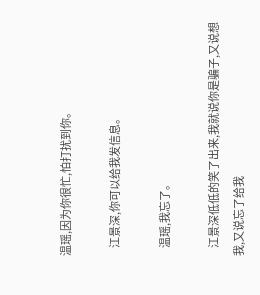温瑶,因为你很忙,怕打扰到你。

    江景深,你可以给我发信息。

    温瑶,我忘了。

    江景深低低的笑了出来,我就说你是骗子,又说想我,又说忘了给我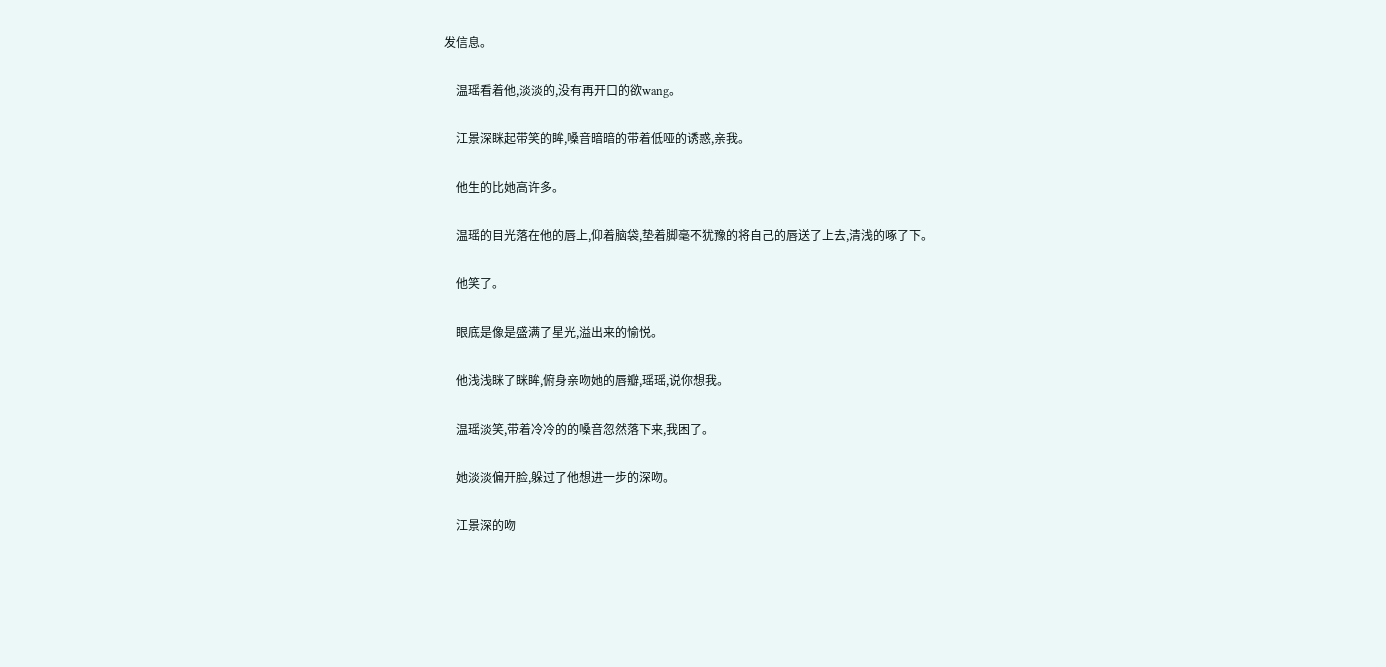发信息。

    温瑶看着他,淡淡的,没有再开口的欲wang。

    江景深眯起带笑的眸,嗓音暗暗的带着低哑的诱惑,亲我。

    他生的比她高许多。

    温瑶的目光落在他的唇上,仰着脑袋,垫着脚毫不犹豫的将自己的唇送了上去,清浅的啄了下。

    他笑了。

    眼底是像是盛满了星光,溢出来的愉悦。

    他浅浅眯了眯眸,俯身亲吻她的唇瓣,瑶瑶,说你想我。

    温瑶淡笑,带着冷冷的的嗓音忽然落下来,我困了。

    她淡淡偏开脸,躲过了他想进一步的深吻。

    江景深的吻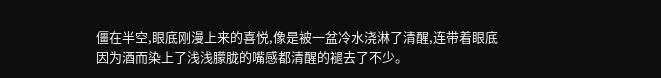僵在半空,眼底刚漫上来的喜悦,像是被一盆冷水浇淋了清醒,连带着眼底因为酒而染上了浅浅朦胧的嘴感都清醒的褪去了不少。